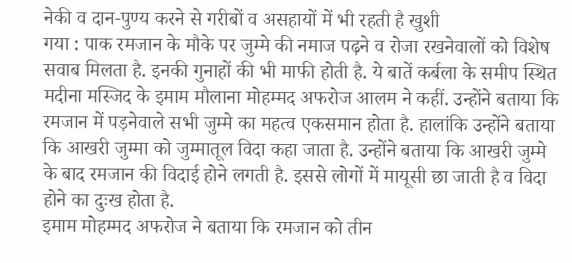नेकी व दान-पुण्य करने से गरीबों व असहायों में भी रहती है खुशी
गया : पाक रमजान के मौके पर जुम्मे की नमाज पढ़ने व रोजा रखनेवालों को विशेष सवाब मिलता है. इनकी गुनाहों की भी माफी होती है. ये बातें कर्बला के समीप स्थित मदीना मस्जिद के इमाम मौलाना मोहम्मद अफरोज आलम ने कहीं. उन्होंने बताया कि रमजान में पड़नेवाले सभी जुम्मे का महत्व एकसमान होता है. हालांकि उन्होंने बताया कि आखरी जुम्मा को जुम्मातूल विदा कहा जाता है. उन्होंने बताया कि आखरी जुम्मे के बाद रमजान की विदाई होने लगती है. इससे लोगों में मायूसी छा जाती है व विदा होने का दुःख होता है.
इमाम मोहम्मद अफरोज ने बताया कि रमजान को तीन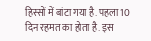हिस्सों में बांटा गया है. पहला 10 दिन रहमत का होता है. इस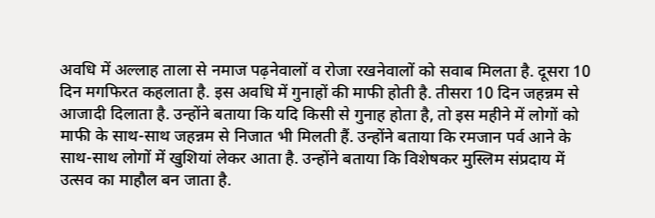अवधि में अल्लाह ताला से नमाज पढ़नेवालों व रोजा रखनेवालों को सवाब मिलता है. दूसरा 10 दिन मगफिरत कहलाता है. इस अवधि में गुनाहों की माफी होती है. तीसरा 10 दिन जहन्नम से आजादी दिलाता है. उन्होंने बताया कि यदि किसी से गुनाह होता है, तो इस महीने में लोगों को माफी के साथ-साथ जहन्नम से निजात भी मिलती हैं. उन्होंने बताया कि रमजान पर्व आने के साथ-साथ लोगों में खुशियां लेकर आता है. उन्होंने बताया कि विशेषकर मुस्लिम संप्रदाय में उत्सव का माहौल बन जाता है.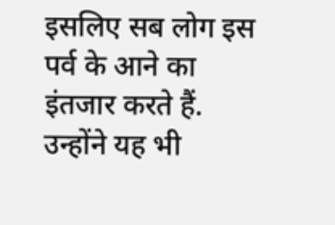इसलिए सब लोग इस पर्व के आने का इंतजार करते हैं. उन्होंने यह भी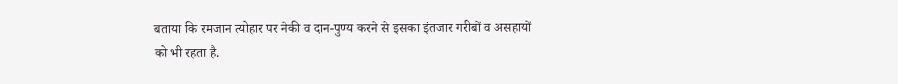बताया कि रमजान त्योहार पर नेकी व दान-पुण्य करने से इसका इंतजार गरीबों व असहायों को भी रहता है.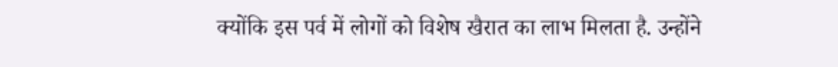क्योंकि इस पर्व में लोगों को विशेष खैरात का लाभ मिलता है. उन्होंने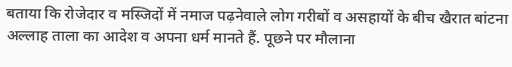बताया कि रोजेदार व मस्जिदों में नमाज पढ़नेवाले लोग गरीबों व असहायों के बीच खैरात बांटना अल्लाह ताला का आदेश व अपना धर्म मानते हैं. पूछने पर मौलाना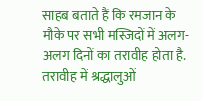साहब बताते हैं कि रमजान के मौके पर सभी मस्जिदों में अलग-अलग दिनों का तरावीह होता है. तरावीह में श्रद्धालुओं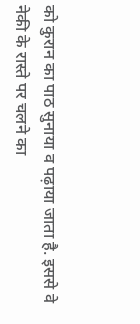को कुरान का पाठ सुनाया व पढ़ाया जाता है. इससे वे नेकी के रास्ते पर चलने का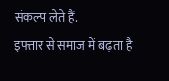संकल्प लेते हैं.
इफ्तार से समाज में बढ़ता है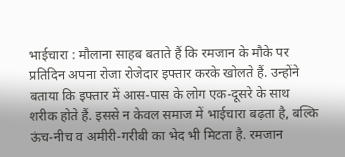भाईचारा : मौलाना साहब बताते हैं कि रमजान के मौके पर प्रतिदिन अपना रोजा रोजेदार इफ्तार करके खोलते हैं. उन्होंने बताया कि इफ्तार में आस-पास के लोग एक-दूसरे के साथ शरीक होते हैं. इससे न केवल समाज में भाईचारा बढ़ता है, बल्कि ऊंच-नीच व अमीरी-गरीबी का भेद भी मिटता है. रमजान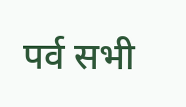पर्व सभी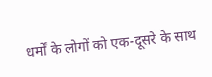धर्मों के लोगों को एक-दूसरे के साथ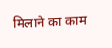मिलाने का काम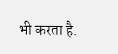भी करता है.